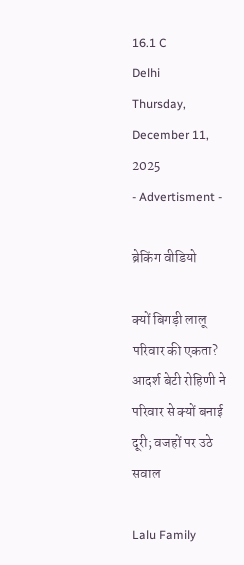16.1 C
Delhi
Thursday, December 11, 2025
- Advertisment -

ब्रेकिंग वीडियो

क्यों बिगड़ी लालू परिवार की एकता? आदर्श बेटी रोहिणी ने परिवार से क्यों बनाई दूरी; वजहों पर उठे सवाल

Lalu Family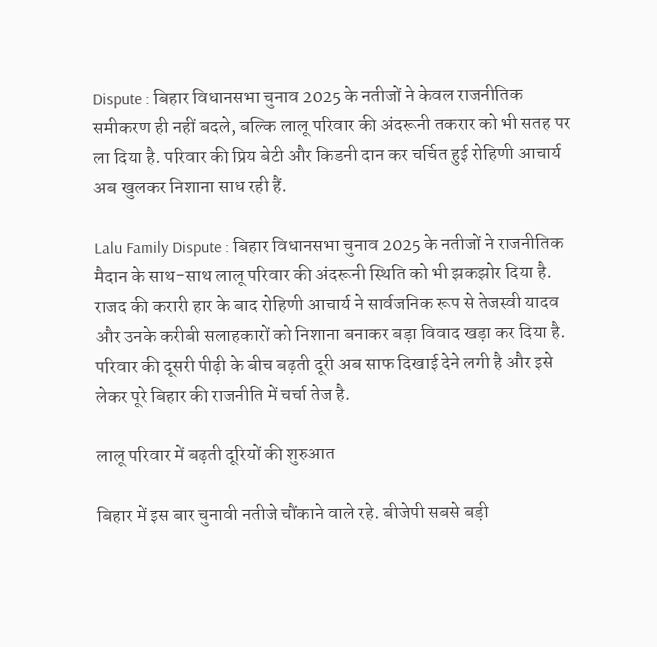Dispute : बिहार विधानसभा चुनाव 2025 के नतीजों ने केवल राजनीतिक समीकरण ही नहीं बदले, बल्कि लालू परिवार की अंदरूनी तकरार को भी सतह पर ला दिया है. परिवार की प्रिय बेटी और किडनी दान कर चर्चित हुई रोहिणी आचार्य अब खुलकर निशाना साध रही हैं.

Lalu Family Dispute : बिहार विधानसभा चुनाव 2025 के नतीजों ने राजनीतिक मैदान के साथ-साथ लालू परिवार की अंदरूनी स्थिति को भी झकझोर दिया है. राजद की करारी हार के बाद रोहिणी आचार्य ने सार्वजनिक रूप से तेजस्वी यादव और उनके करीबी सलाहकारों को निशाना बनाकर बड़ा विवाद खड़ा कर दिया है. परिवार की दूसरी पीढ़ी के बीच बढ़ती दूरी अब साफ दिखाई देने लगी है और इसे लेकर पूरे बिहार की राजनीति में चर्चा तेज है.

लालू परिवार में बढ़ती दूरियों की शुरुआत

बिहार में इस बार चुनावी नतीजे चौंकाने वाले रहे. बीजेपी सबसे बड़ी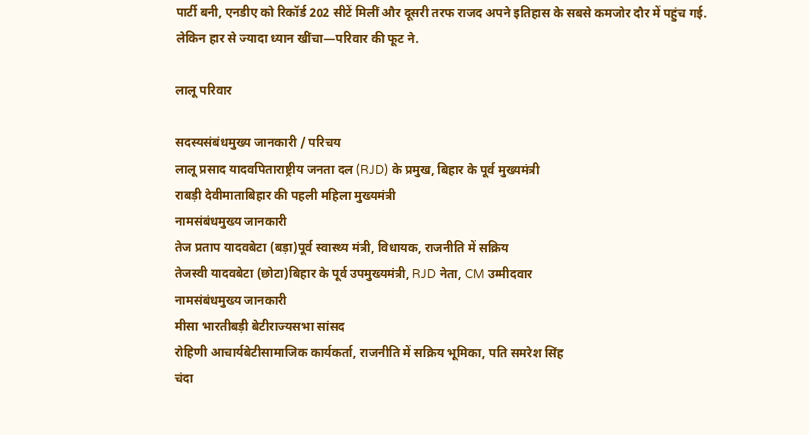पार्टी बनी, एनडीए को रिकॉर्ड 202 सीटें मिलीं और दूसरी तरफ राजद अपने इतिहास के सबसे कमजोर दौर में पहुंच गई.
लेकिन हार से ज्यादा ध्यान खींचा—परिवार की फूट ने.

लालू परिवार

सदस्यसंबंधमुख्य जानकारी / परिचय
लालू प्रसाद यादवपिताराष्ट्रीय जनता दल (RJD) के प्रमुख, बिहार के पूर्व मुख्यमंत्री
राबड़ी देवीमाताबिहार की पहली महिला मुख्यमंत्री
नामसंबंधमुख्य जानकारी
तेज प्रताप यादवबेटा (बड़ा)पूर्व स्वास्थ्य मंत्री, विधायक, राजनीति में सक्रिय
तेजस्वी यादवबेटा (छोटा)बिहार के पूर्व उपमुख्यमंत्री, RJD नेता, CM उम्मीदवार
नामसंबंधमुख्य जानकारी
मीसा भारतीबड़ी बेटीराज्यसभा सांसद
रोहिणी आचार्यबेटीसामाजिक कार्यकर्ता, राजनीति में सक्रिय भूमिका, पति समरेश सिंह
चंदा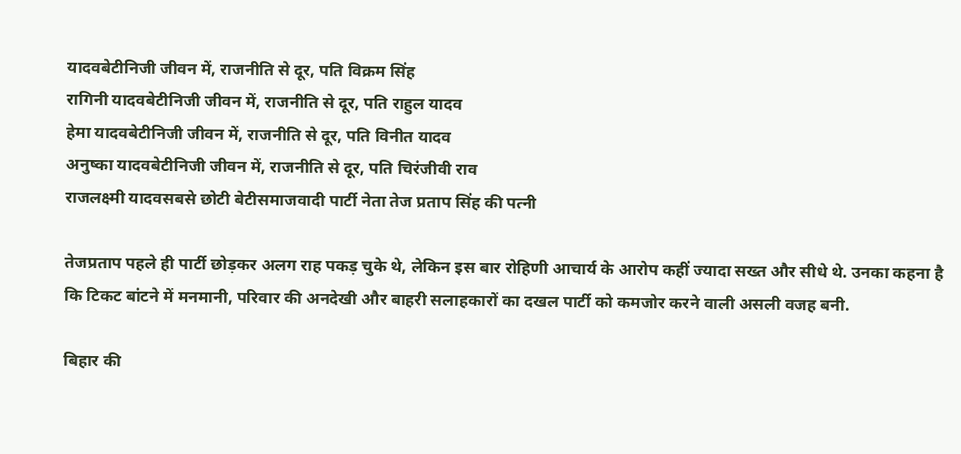यादवबेटीनिजी जीवन में, राजनीति से दूर, पति विक्रम सिंह
रागिनी यादवबेटीनिजी जीवन में, राजनीति से दूर, पति राहुल यादव
हेमा यादवबेटीनिजी जीवन में, राजनीति से दूर, पति विनीत यादव
अनुष्का यादवबेटीनिजी जीवन में, राजनीति से दूर, पति चिरंजीवी राव
राजलक्ष्मी यादवसबसे छोटी बेटीसमाजवादी पार्टी नेता तेज प्रताप सिंह की पत्नी

तेजप्रताप पहले ही पार्टी छोड़कर अलग राह पकड़ चुके थे, लेकिन इस बार रोहिणी आचार्य के आरोप कहीं ज्यादा सख्त और सीधे थे. उनका कहना है कि टिकट बांटने में मनमानी, परिवार की अनदेखी और बाहरी सलाहकारों का दखल पार्टी को कमजोर करने वाली असली वजह बनी.

बिहार की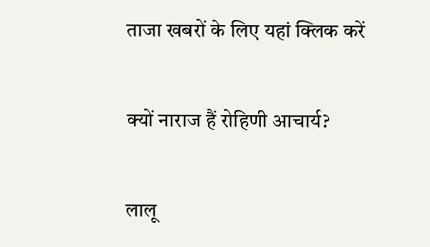ताजा खबरों के लिए यहां क्लिक करें

क्यों नाराज हैं रोहिणी आचार्य?

लालू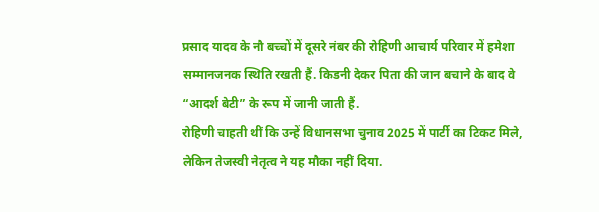प्रसाद यादव के नौ बच्चों में दूसरे नंबर की रोहिणी आचार्य परिवार में हमेशा सम्मानजनक स्थिति रखती हैं. किडनी देकर पिता की जान बचाने के बाद वे “आदर्श बेटी” के रूप में जानी जाती हैं.
रोहिणी चाहती थीं कि उन्हें विधानसभा चुनाव 2025 में पार्टी का टिकट मिले, लेकिन तेजस्वी नेतृत्व ने यह मौका नहीं दिया.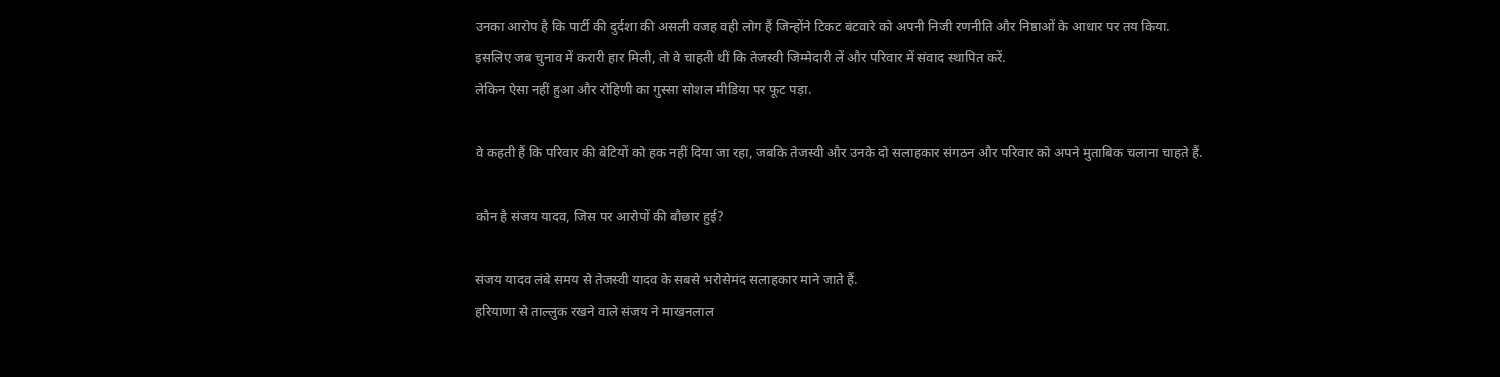उनका आरोप है कि पार्टी की दुर्दशा की असली वजह वही लोग हैं जिन्होंने टिकट बंटवारे को अपनी निजी रणनीति और निष्ठाओं के आधार पर तय किया.
इसलिए जब चुनाव में करारी हार मिली, तो वे चाहती थीं कि तेजस्वी जिम्मेदारी लें और परिवार में संवाद स्थापित करें.
लेकिन ऐसा नहीं हुआ और रोहिणी का गुस्सा सोशल मीडिया पर फूट पड़ा.

वे कहती हैं कि परिवार की बेटियों को हक नहीं दिया जा रहा, जबकि तेजस्वी और उनके दो सलाहकार संगठन और परिवार को अपने मुताबिक चलाना चाहते हैं.

कौन है संजय यादव, जिस पर आरोपों की बौछार हुई?

संजय यादव लंबे समय से तेजस्वी यादव के सबसे भरोसेमंद सलाहकार माने जाते हैं.
हरियाणा से ताल्लुक रखने वाले संजय ने माखनलाल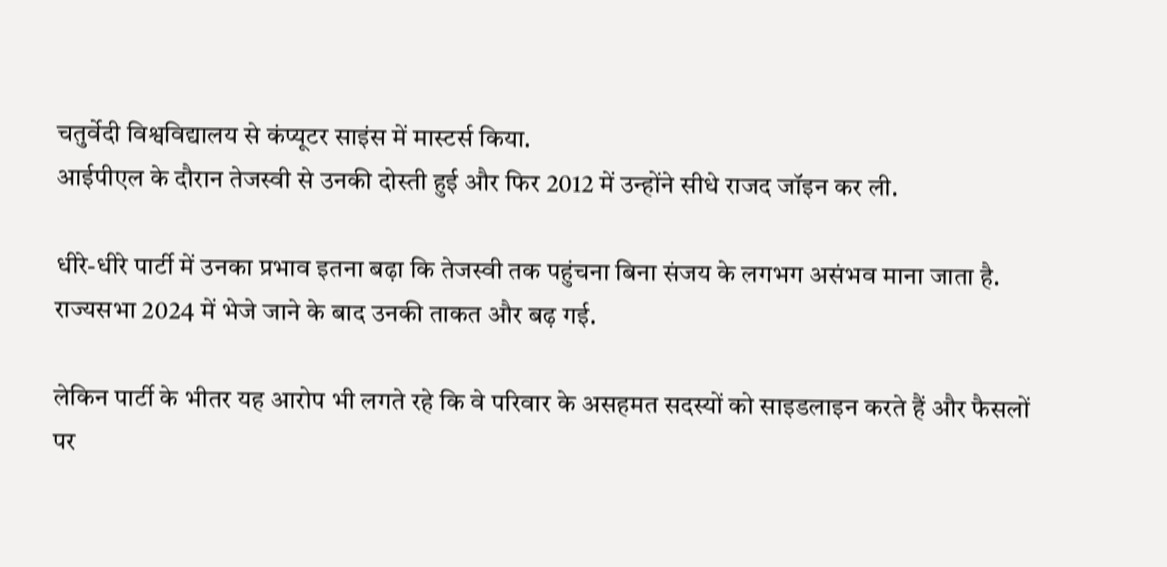चतुर्वेदी विश्वविद्यालय से कंप्यूटर साइंस में मास्टर्स किया.
आईपीएल के दौरान तेजस्वी से उनकी दोस्ती हुई और फिर 2012 में उन्होंने सीधे राजद जॉइन कर ली.

धीरे-धीरे पार्टी में उनका प्रभाव इतना बढ़ा कि तेजस्वी तक पहुंचना बिना संजय के लगभग असंभव माना जाता है.
राज्यसभा 2024 में भेजे जाने के बाद उनकी ताकत और बढ़ गई.

लेकिन पार्टी के भीतर यह आरोप भी लगते रहे कि वे परिवार के असहमत सदस्यों को साइडलाइन करते हैं और फैसलों पर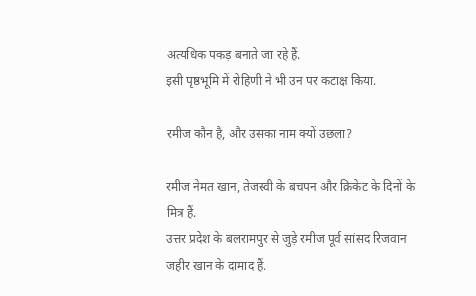अत्यधिक पकड़ बनाते जा रहे हैं.
इसी पृष्ठभूमि में रोहिणी ने भी उन पर कटाक्ष किया.

रमीज कौन है, और उसका नाम क्यों उछला?

रमीज नेमत खान, तेजस्वी के बचपन और क्रिकेट के दिनों के मित्र हैं.
उत्तर प्रदेश के बलरामपुर से जुड़े रमीज पूर्व सांसद रिजवान जहीर खान के दामाद हैं.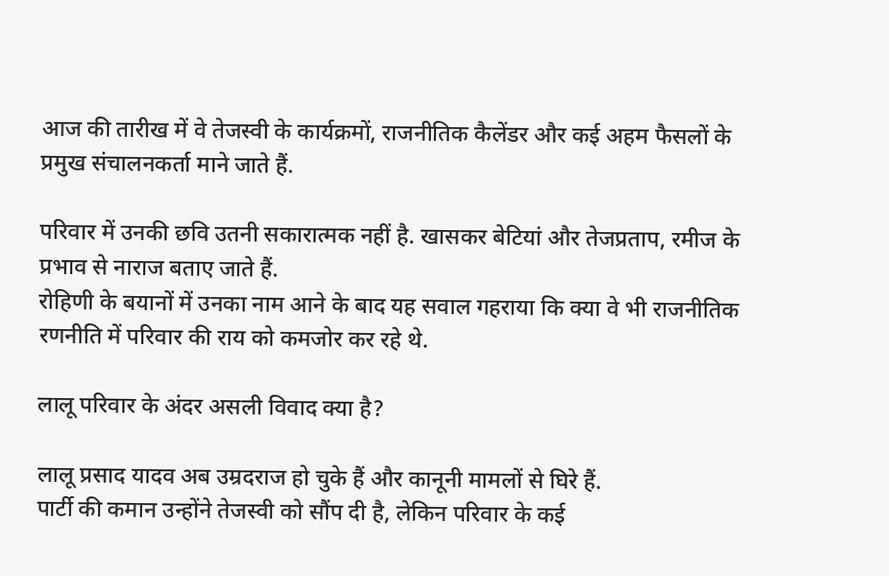आज की तारीख में वे तेजस्वी के कार्यक्रमों, राजनीतिक कैलेंडर और कई अहम फैसलों के प्रमुख संचालनकर्ता माने जाते हैं.

परिवार में उनकी छवि उतनी सकारात्मक नहीं है. खासकर बेटियां और तेजप्रताप, रमीज के प्रभाव से नाराज बताए जाते हैं.
रोहिणी के बयानों में उनका नाम आने के बाद यह सवाल गहराया कि क्या वे भी राजनीतिक रणनीति में परिवार की राय को कमजोर कर रहे थे.

लालू परिवार के अंदर असली विवाद क्या है?

लालू प्रसाद यादव अब उम्रदराज हो चुके हैं और कानूनी मामलों से घिरे हैं.
पार्टी की कमान उन्होंने तेजस्वी को सौंप दी है, लेकिन परिवार के कई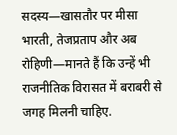सदस्य—खासतौर पर मीसा भारती, तेजप्रताप और अब रोहिणी—मानते हैं कि उन्हें भी राजनीतिक विरासत में बराबरी से जगह मिलनी चाहिए.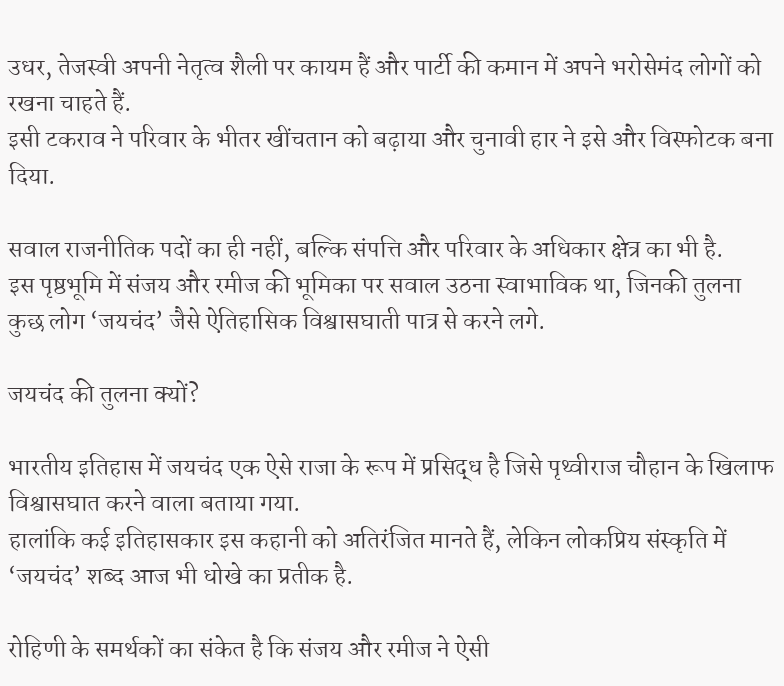उधर, तेजस्वी अपनी नेतृत्व शैली पर कायम हैं और पार्टी की कमान में अपने भरोसेमंद लोगों को रखना चाहते हैं.
इसी टकराव ने परिवार के भीतर खींचतान को बढ़ाया और चुनावी हार ने इसे और विस्फोटक बना दिया.

सवाल राजनीतिक पदों का ही नहीं, बल्कि संपत्ति और परिवार के अधिकार क्षेत्र का भी है.
इस पृष्ठभूमि में संजय और रमीज की भूमिका पर सवाल उठना स्वाभाविक था, जिनकी तुलना कुछ लोग ‘जयचंद’ जैसे ऐतिहासिक विश्वासघाती पात्र से करने लगे.

जयचंद की तुलना क्यों?

भारतीय इतिहास में जयचंद एक ऐसे राजा के रूप में प्रसिद्ध है जिसे पृथ्वीराज चौहान के खिलाफ विश्वासघात करने वाला बताया गया.
हालांकि कई इतिहासकार इस कहानी को अतिरंजित मानते हैं, लेकिन लोकप्रिय संस्कृति में ‘जयचंद’ शब्द आज भी धोखे का प्रतीक है.

रोहिणी के समर्थकों का संकेत है कि संजय और रमीज ने ऐसी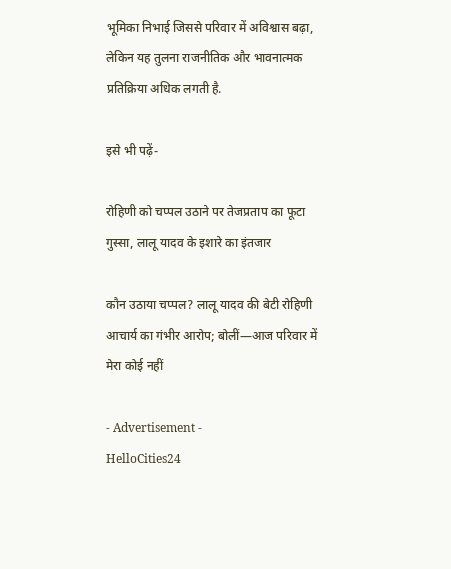भूमिका निभाई जिससे परिवार में अविश्वास बढ़ा, लेकिन यह तुलना राजनीतिक और भावनात्मक प्रतिक्रिया अधिक लगती है.

इसे भी पढ़ें-

रोहिणी को चप्पल उठाने पर तेजप्रताप का फूटा गुस्सा, लालू यादव के इशारे का इंतजार

कौन उठाया चप्पल? लालू यादव की बेटी रोहिणी आचार्य का गंभीर आरोप; बोलीं—आज परिवार में मेरा कोई नहीं

- Advertisement -
HelloCities24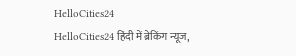HelloCities24
HelloCities24 हिंदी में ब्रेकिंग न्यूज,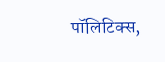पॉलिटिक्स,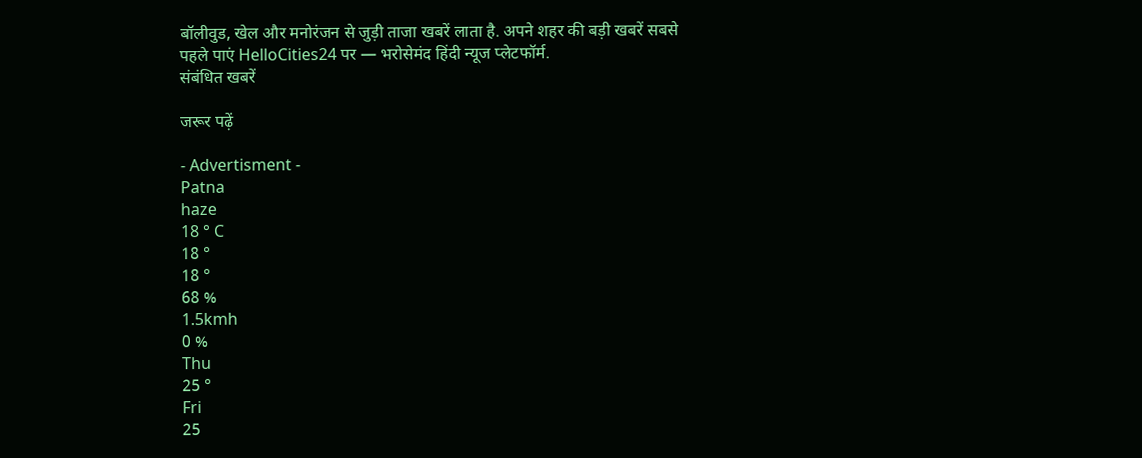बॉलीवुड, खेल और मनोरंजन से जुड़ी ताजा खबरें लाता है. अपने शहर की बड़ी खबरें सबसे पहले पाएं HelloCities24 पर — भरोसेमंद हिंदी न्यूज प्लेटफॉर्म.
संबंधित खबरें

जरूर पढ़ें

- Advertisment -
Patna
haze
18 ° C
18 °
18 °
68 %
1.5kmh
0 %
Thu
25 °
Fri
25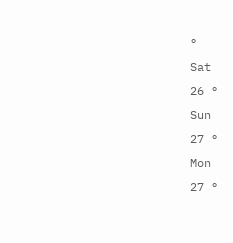°
Sat
26 °
Sun
27 °
Mon
27 °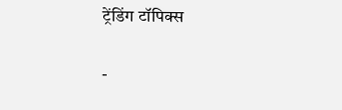ट्रेंडिंग टॉपिक्स

-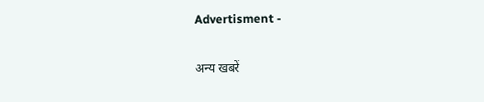Advertisment -

अन्य खबरें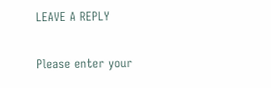LEAVE A REPLY

Please enter your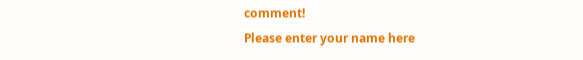comment!
Please enter your name here